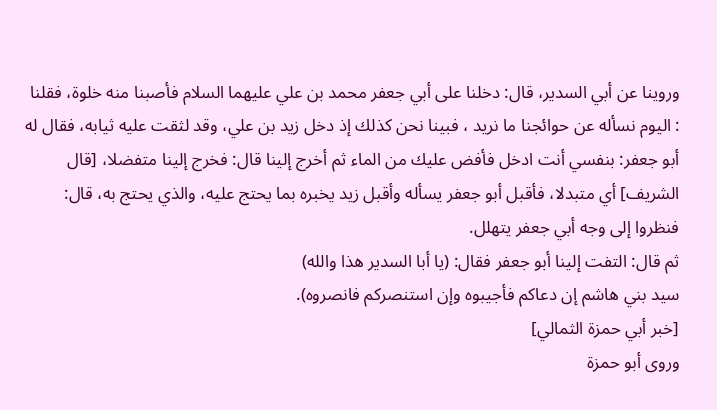وروينا عن أبي السدير، قال: دخلنا على أبي جعفر محمد بن علي عليهما السلام فأصبنا منه خلوة، فقلنا : اليوم نسأله عن حوائجنا ما نريد ، فبينا نحن كذلك إذ دخل زيد بن علي، وقد لثقت عليه ثيابه، فقال له أبو جعفر: بنفسي أنت ادخل فأفض عليك من الماء ثم أخرج إلينا قال: فخرج إلينا متفضلا، [قال الشريف] أي متبدلا، فأقبل أبو جعفر يسأله وأقبل زيد يخبره بما يحتج عليه، والذي يحتج به، قال: فنظروا إلى وجه أبي جعفر يتهلل.
ثم قال: التفت إلينا أبو جعفر فقال: (يا أبا السدير هذا والله)
سيد بني هاشم إن دعاكم فأجيبوه وإن استنصركم فانصروه).
[خبر أبي حمزة الثمالي]
وروى أبو حمزة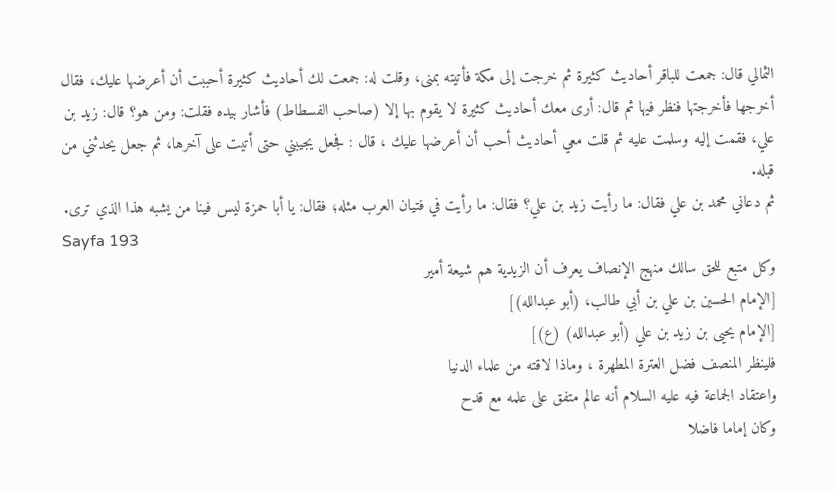الثمالي قال: جمعت للباقر أحاديث كثيرة ثم خرجت إلى مكة فأتيته بمنى، وقلت له: جمعت لك أحاديث كثيرة أحببت أن أعرضها عليك، فقال أخرجها فأخرجتها فنظر فيها ثم قال: أرى معك أحاديث كثيرة لا يقوم بها إلا (صاحب الفسطاط) فأشار بيده فقلت: ومن هو؟ قال: زيد بن علي، فقمت إليه وسلمت عليه ثم قلت معي أحاديث أحب أن أعرضها عليك ، قال : فجعل يجيبني حتى أتيت على آخرها، ثم جعل يحدثني من قبله.
ثم دعاني محمد بن علي فقال: ما رأيت زيد بن علي؟ فقال: ما رأيت في فتيان العرب مثله؛ فقال: يا أبا حمزة ليس فينا من يشبه هذا الذي ترى.
Sayfa 193
وكل متبع للحق سالك منهج الإنصاف يعرف أن الزيدية هم شيعة أمير
[الإمام الحسين بن علي بن أبي طالب، (أبو عبدالله)]
[الإمام يحيى بن زيد بن علي (أبو عبدالله) (ع)]
فلينظر المنصف فضل العترة المطهرة ، وماذا لاقته من علماء الدنيا
واعتقاد الجماعة فيه عليه السلام أنه عالم متفق على علمه مع قدح
وكان إماما فاضلا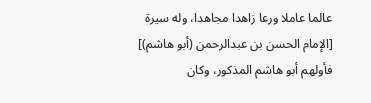عالما عاملا ورعا زاهدا مجاهدا، وله سيرة
[الإمام الحسن بن عبدالرحمن (أبو هاشم)]
فأولهم أبو هاشم المذكور، وكان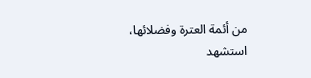من أئمة العترة وفضلائها،
استشهد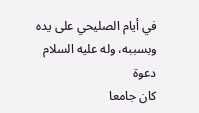في أيام الصليحي على يده وبسببه، وله عليه السلام دعوة
كان جامعا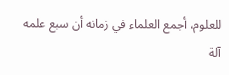للعلوم، أجمع العلماء في زمانه أن سبع علمه آلة